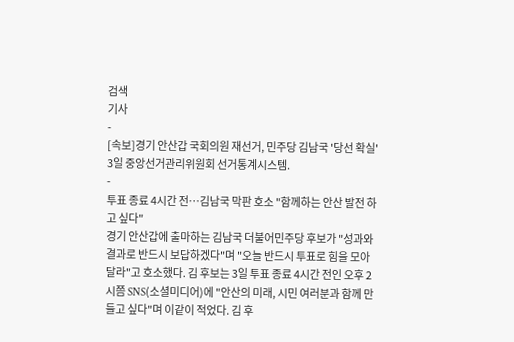검색
기사
-
[속보]경기 안산갑 국회의원 재선거, 민주당 김남국 '당선 확실'
3일 중앙선거관리위원회 선거통계시스템.
-
투표 종료 4시간 전…김남국 막판 호소 "함께하는 안산 발전 하고 싶다"
경기 안산갑에 출마하는 김남국 더불어민주당 후보가 "성과와 결과로 반드시 보답하겠다"며 "오늘 반드시 투표로 힘을 모아달라"고 호소했다. 김 후보는 3일 투표 종료 4시간 전인 오후 2시쯤 SNS(소셜미디어)에 "안산의 미래, 시민 여러분과 함께 만들고 싶다"며 이같이 적었다. 김 후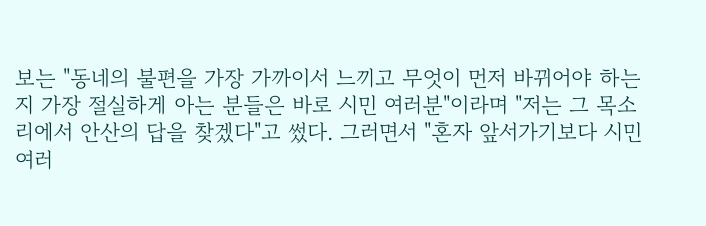보는 "동네의 불편을 가장 가까이서 느끼고 무엇이 먼저 바뀌어야 하는지 가장 절실하게 아는 분들은 바로 시민 여러분"이라며 "저는 그 목소리에서 안산의 답을 찾겠다"고 썼다. 그러면서 "혼자 앞서가기보다 시민 여러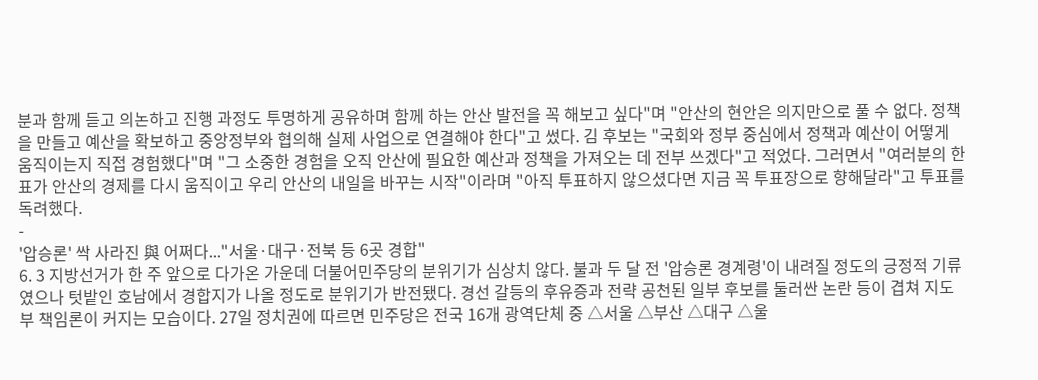분과 함께 듣고 의논하고 진행 과정도 투명하게 공유하며 함께 하는 안산 발전을 꼭 해보고 싶다"며 "안산의 현안은 의지만으로 풀 수 없다. 정책을 만들고 예산을 확보하고 중앙정부와 협의해 실제 사업으로 연결해야 한다"고 썼다. 김 후보는 "국회와 정부 중심에서 정책과 예산이 어떻게 움직이는지 직접 경험했다"며 "그 소중한 경험을 오직 안산에 필요한 예산과 정책을 가져오는 데 전부 쓰겠다"고 적었다. 그러면서 "여러분의 한 표가 안산의 경제를 다시 움직이고 우리 안산의 내일을 바꾸는 시작"이라며 "아직 투표하지 않으셨다면 지금 꼭 투표장으로 향해달라"고 투표를 독려했다.
-
'압승론' 싹 사라진 與 어쩌다..."서울·대구·전북 등 6곳 경합"
6. 3 지방선거가 한 주 앞으로 다가온 가운데 더불어민주당의 분위기가 심상치 않다. 불과 두 달 전 '압승론 경계령'이 내려질 정도의 긍정적 기류였으나 텃밭인 호남에서 경합지가 나올 정도로 분위기가 반전됐다. 경선 갈등의 후유증과 전략 공천된 일부 후보를 둘러싼 논란 등이 겹쳐 지도부 책임론이 커지는 모습이다. 27일 정치권에 따르면 민주당은 전국 16개 광역단체 중 △서울 △부산 △대구 △울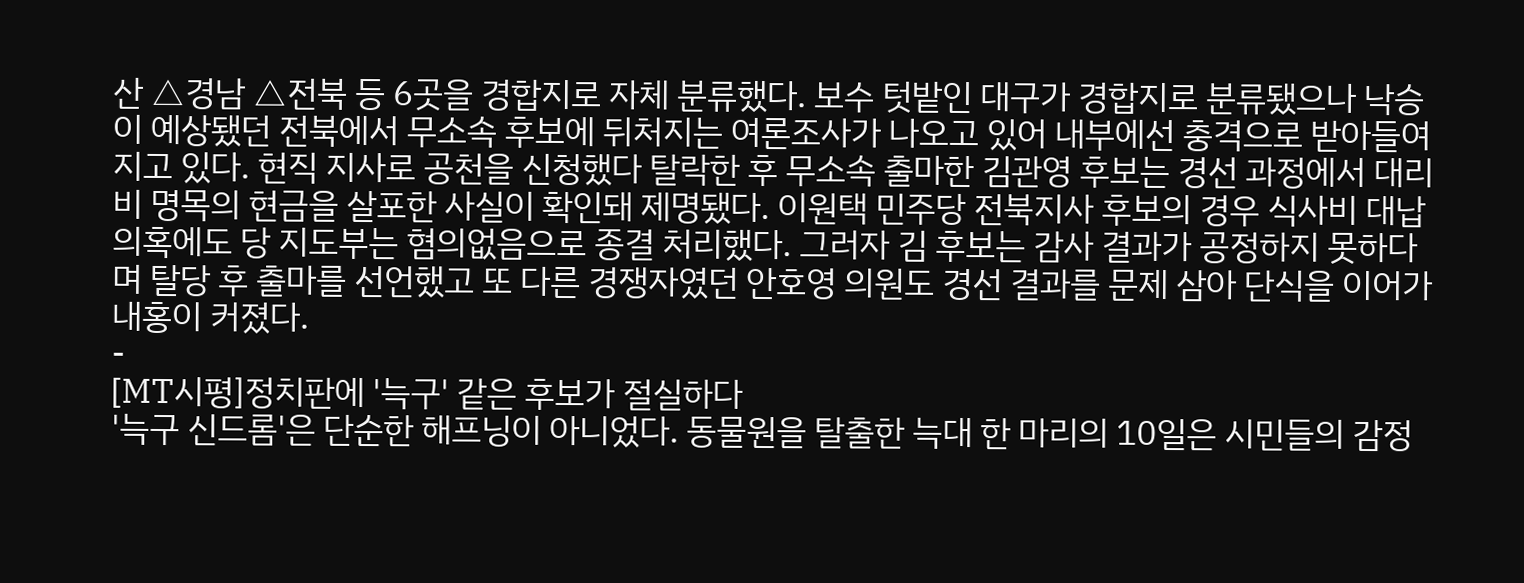산 △경남 △전북 등 6곳을 경합지로 자체 분류했다. 보수 텃밭인 대구가 경합지로 분류됐으나 낙승이 예상됐던 전북에서 무소속 후보에 뒤처지는 여론조사가 나오고 있어 내부에선 충격으로 받아들여지고 있다. 현직 지사로 공천을 신청했다 탈락한 후 무소속 출마한 김관영 후보는 경선 과정에서 대리비 명목의 현금을 살포한 사실이 확인돼 제명됐다. 이원택 민주당 전북지사 후보의 경우 식사비 대납 의혹에도 당 지도부는 혐의없음으로 종결 처리했다. 그러자 김 후보는 감사 결과가 공정하지 못하다며 탈당 후 출마를 선언했고 또 다른 경쟁자였던 안호영 의원도 경선 결과를 문제 삼아 단식을 이어가 내홍이 커졌다.
-
[MT시평]정치판에 '늑구' 같은 후보가 절실하다
'늑구 신드롬'은 단순한 해프닝이 아니었다. 동물원을 탈출한 늑대 한 마리의 10일은 시민들의 감정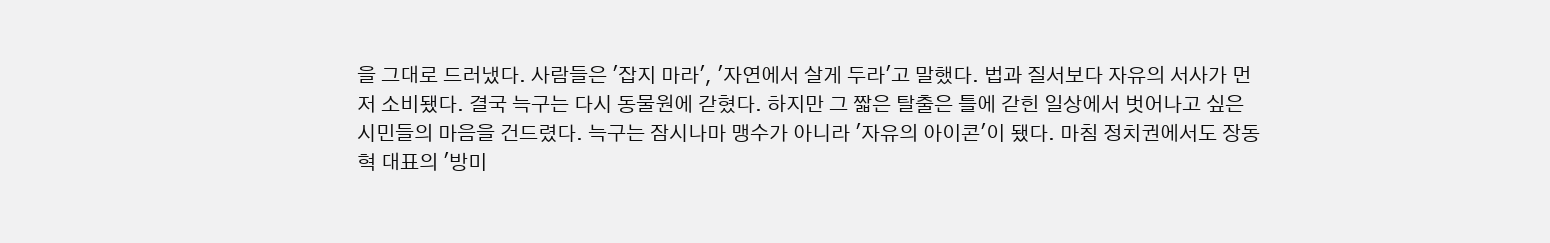을 그대로 드러냈다. 사람들은 '잡지 마라', '자연에서 살게 두라'고 말했다. 법과 질서보다 자유의 서사가 먼저 소비됐다. 결국 늑구는 다시 동물원에 갇혔다. 하지만 그 짧은 탈출은 틀에 갇힌 일상에서 벗어나고 싶은 시민들의 마음을 건드렸다. 늑구는 잠시나마 맹수가 아니라 '자유의 아이콘'이 됐다. 마침 정치권에서도 장동혁 대표의 '방미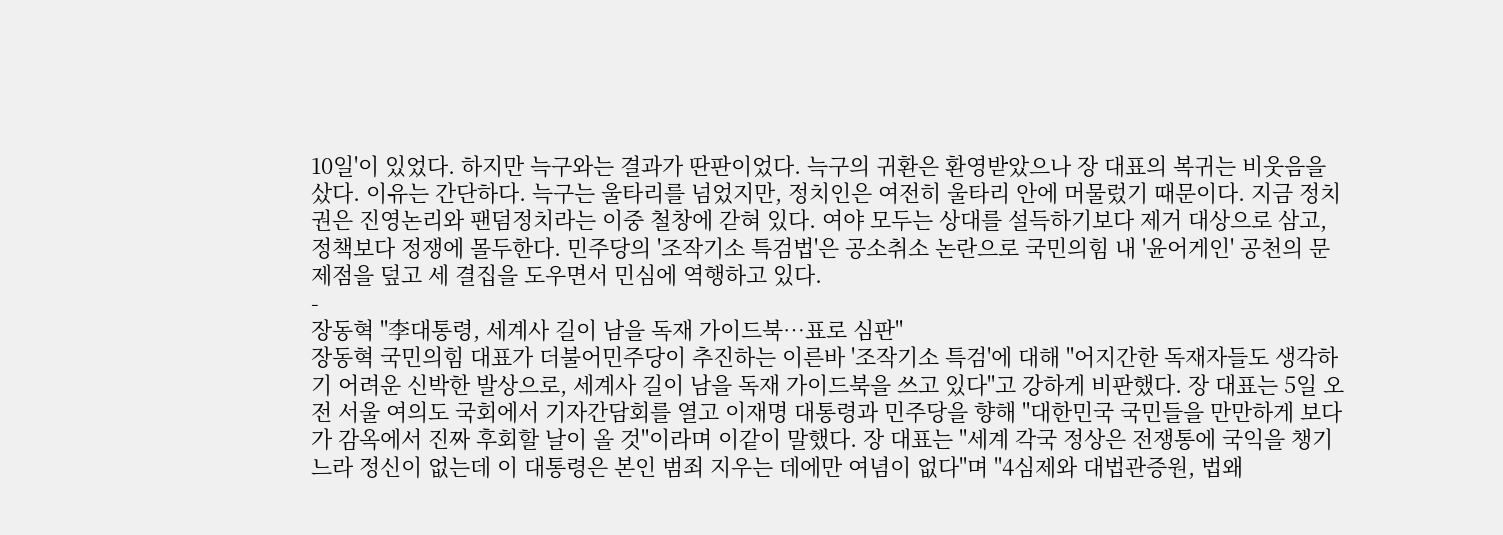10일'이 있었다. 하지만 늑구와는 결과가 딴판이었다. 늑구의 귀환은 환영받았으나 장 대표의 복귀는 비웃음을 샀다. 이유는 간단하다. 늑구는 울타리를 넘었지만, 정치인은 여전히 울타리 안에 머물렀기 때문이다. 지금 정치권은 진영논리와 팬덤정치라는 이중 철창에 갇혀 있다. 여야 모두는 상대를 설득하기보다 제거 대상으로 삼고, 정책보다 정쟁에 몰두한다. 민주당의 '조작기소 특검법'은 공소취소 논란으로 국민의힘 내 '윤어게인' 공천의 문제점을 덮고 세 결집을 도우면서 민심에 역행하고 있다.
-
장동혁 "李대통령, 세계사 길이 남을 독재 가이드북…표로 심판"
장동혁 국민의힘 대표가 더불어민주당이 추진하는 이른바 '조작기소 특검'에 대해 "어지간한 독재자들도 생각하기 어려운 신박한 발상으로, 세계사 길이 남을 독재 가이드북을 쓰고 있다"고 강하게 비판했다. 장 대표는 5일 오전 서울 여의도 국회에서 기자간담회를 열고 이재명 대통령과 민주당을 향해 "대한민국 국민들을 만만하게 보다가 감옥에서 진짜 후회할 날이 올 것"이라며 이같이 말했다. 장 대표는 "세계 각국 정상은 전쟁통에 국익을 챙기느라 정신이 없는데 이 대통령은 본인 범죄 지우는 데에만 여념이 없다"며 "4심제와 대법관증원, 법왜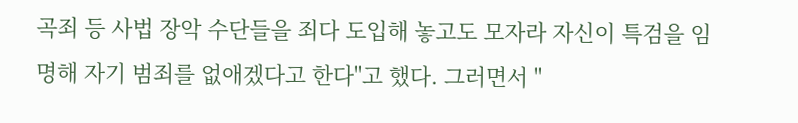곡죄 등 사법 장악 수단들을 죄다 도입해 놓고도 모자라 자신이 특검을 임명해 자기 범죄를 없애겠다고 한다"고 했다. 그러면서 "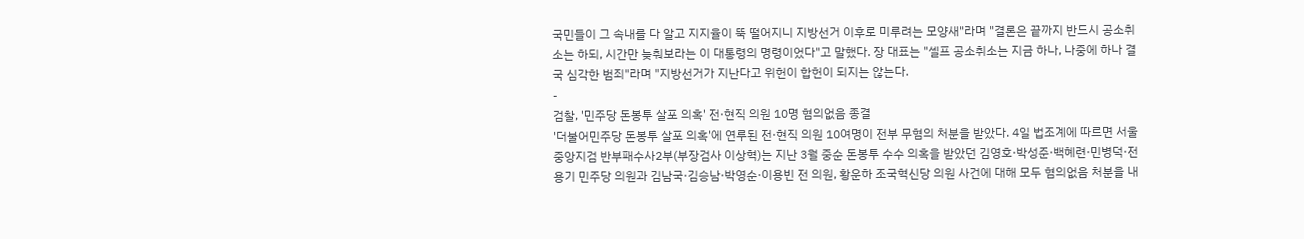국민들이 그 속내를 다 알고 지지율이 뚝 떨어지니 지방선거 이후로 미루려는 모양새"라며 "결론은 끝까지 반드시 공소취소는 하되, 시간만 늦춰보라는 이 대통령의 명령이었다"고 말했다. 장 대표는 "셀프 공소취소는 지금 하나, 나중에 하나 결국 심각한 범죄"라며 "지방선거가 지난다고 위헌이 합헌이 되지는 않는다.
-
검찰, '민주당 돈봉투 살포 의혹' 전·현직 의원 10명 혐의없음 종결
'더불어민주당 돈봉투 살포 의혹'에 연루된 전·현직 의원 10여명이 전부 무혐의 처분을 받았다. 4일 법조계에 따르면 서울중앙지검 반부패수사2부(부장검사 이상혁)는 지난 3월 중순 돈봉투 수수 의혹을 받았던 김영호·박성준·백혜련·민병덕·전용기 민주당 의원과 김남국·김승남·박영순·이용빈 전 의원, 황운하 조국혁신당 의원 사건에 대해 모두 혐의없음 처분을 내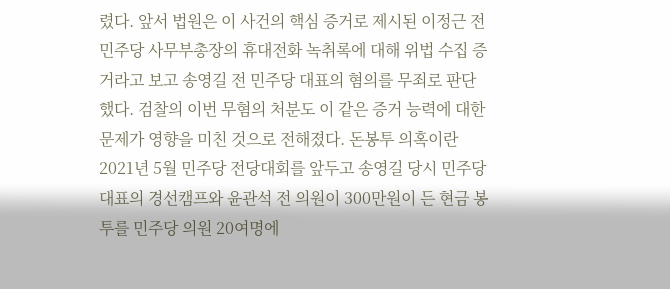렸다. 앞서 법원은 이 사건의 핵심 증거로 제시된 이정근 전 민주당 사무부총장의 휴대전화 녹취록에 대해 위법 수집 증거라고 보고 송영길 전 민주당 대표의 혐의를 무죄로 판단했다. 검찰의 이번 무혐의 처분도 이 같은 증거 능력에 대한 문제가 영향을 미친 것으로 전해졌다. 돈봉투 의혹이란 2021년 5월 민주당 전당대회를 앞두고 송영길 당시 민주당 대표의 경선캠프와 윤관석 전 의원이 300만원이 든 현금 봉투를 민주당 의원 20여명에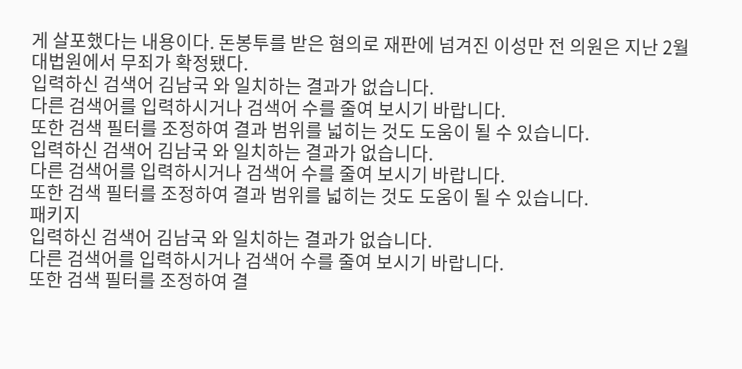게 살포했다는 내용이다. 돈봉투를 받은 혐의로 재판에 넘겨진 이성만 전 의원은 지난 2월 대법원에서 무죄가 확정됐다.
입력하신 검색어 김남국 와 일치하는 결과가 없습니다.
다른 검색어를 입력하시거나 검색어 수를 줄여 보시기 바랍니다.
또한 검색 필터를 조정하여 결과 범위를 넓히는 것도 도움이 될 수 있습니다.
입력하신 검색어 김남국 와 일치하는 결과가 없습니다.
다른 검색어를 입력하시거나 검색어 수를 줄여 보시기 바랍니다.
또한 검색 필터를 조정하여 결과 범위를 넓히는 것도 도움이 될 수 있습니다.
패키지
입력하신 검색어 김남국 와 일치하는 결과가 없습니다.
다른 검색어를 입력하시거나 검색어 수를 줄여 보시기 바랍니다.
또한 검색 필터를 조정하여 결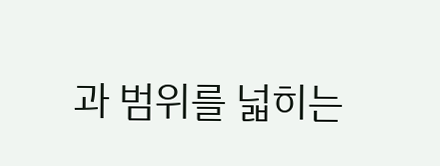과 범위를 넓히는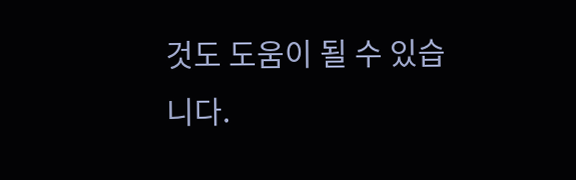것도 도움이 될 수 있습니다.